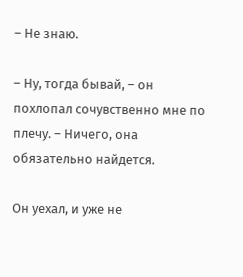– Не знаю.

– Ну, тогда бывай, – он похлопал сочувственно мне по плечу. – Ничего, она обязательно найдется.

Он уехал, и уже не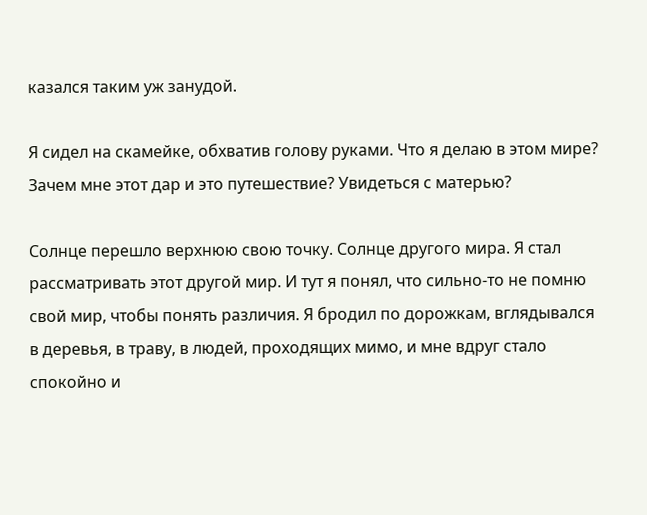казался таким уж занудой.

Я сидел на скамейке, обхватив голову руками. Что я делаю в этом мире? Зачем мне этот дар и это путешествие? Увидеться с матерью?

Солнце перешло верхнюю свою точку. Солнце другого мира. Я стал рассматривать этот другой мир. И тут я понял, что сильно-то не помню свой мир, чтобы понять различия. Я бродил по дорожкам, вглядывался в деревья, в траву, в людей, проходящих мимо, и мне вдруг стало спокойно и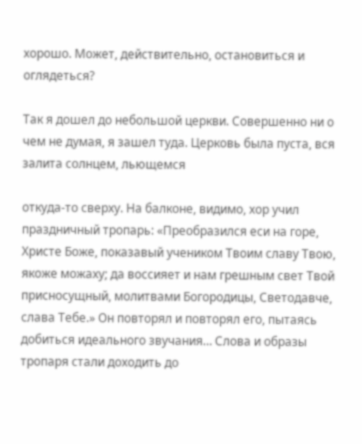хорошо. Может, действительно, остановиться и оглядеться?

Так я дошел до небольшой церкви. Совершенно ни о чем не думая, я зашел туда. Церковь была пуста, вся залита солнцем, льющемся

откуда-то сверху. На балконе, видимо, хор учил праздничный тропарь: «Преобразился еси на горе, Христе Боже, показавый учеником Твоим славу Твою, якоже можаху; да воссияет и нам грешным свет Твой присносущный, молитвами Богородицы, Светодавче, слава Тебе.» Он повторял и повторял его, пытаясь добиться идеального звучания… Слова и образы тропаря стали доходить до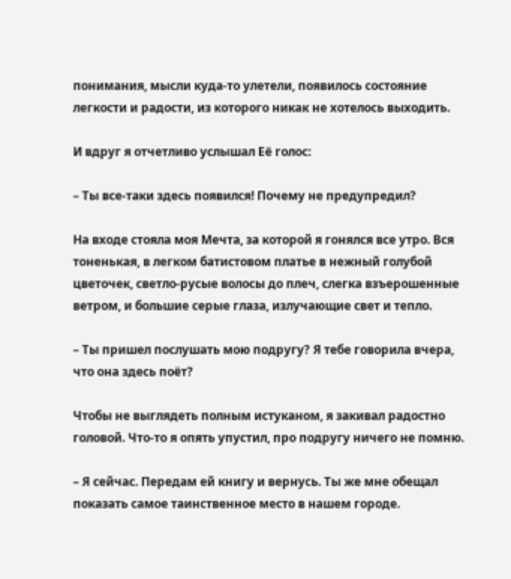понимания, мысли куда-то улетели, появилось состояние легкости и радости, из которого никак не хотелось выходить.

И вдруг я отчетливо услышал Её голос:

– Ты все-таки здесь появился! Почему не предупредил?

На входе стояла моя Мечта, за которой я гонялся все утро. Вся тоненькая, в легком батистовом платье в нежный голубой цветочек, светло-русые волосы до плеч, слегка взъерошенные ветром, и большие серые глаза, излучающие свет и тепло.

– Ты пришел послушать мою подругу? Я тебе говорила вчера, что она здесь поёт?

Чтобы не выглядеть полным истуканом, я закивал радостно головой. Что-то я опять упустил, про подругу ничего не помню.

– Я сейчас. Передам ей книгу и вернусь. Ты же мне обещал показать самое таинственное место в нашем городе.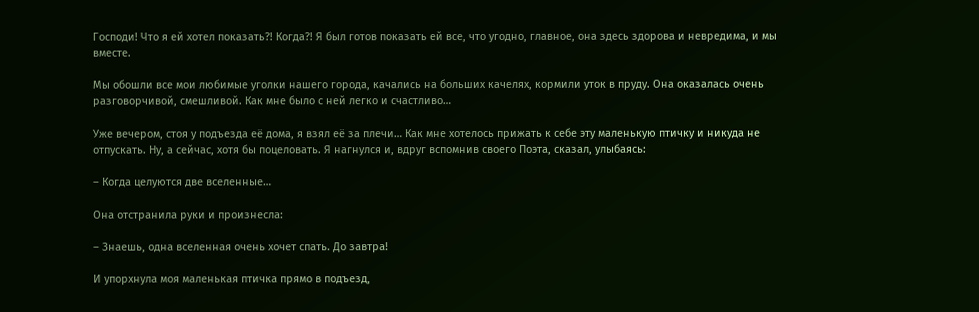Господи! Что я ей хотел показать?! Когда?! Я был готов показать ей все, что угодно, главное, она здесь здорова и невредима, и мы вместе.

Мы обошли все мои любимые уголки нашего города, качались на больших качелях, кормили уток в пруду. Она оказалась очень разговорчивой, смешливой. Как мне было с ней легко и счастливо…

Уже вечером, стоя у подъезда её дома, я взял её за плечи… Как мне хотелось прижать к себе эту маленькую птичку и никуда не отпускать. Ну, а сейчас, хотя бы поцеловать. Я нагнулся и, вдруг вспомнив своего Поэта, сказал, улыбаясь:

– Когда целуются две вселенные…

Она отстранила руки и произнесла:

– Знаешь, одна вселенная очень хочет спать. До завтра!

И упорхнула моя маленькая птичка прямо в подъезд,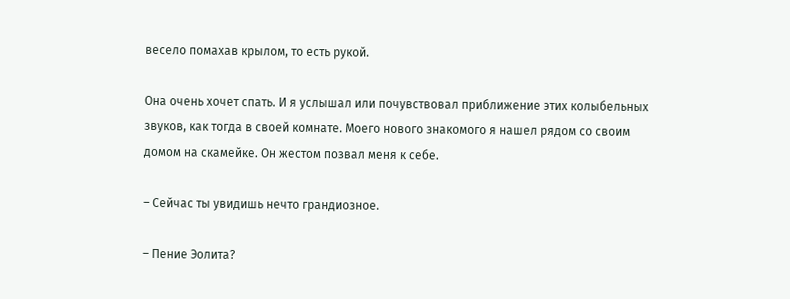весело помахав крылом, то есть рукой.

Она очень хочет спать. И я услышал или почувствовал приближение этих колыбельных звуков, как тогда в своей комнате. Моего нового знакомого я нашел рядом со своим домом на скамейке. Он жестом позвал меня к себе.

– Сейчас ты увидишь нечто грандиозное.

– Пение Эолита?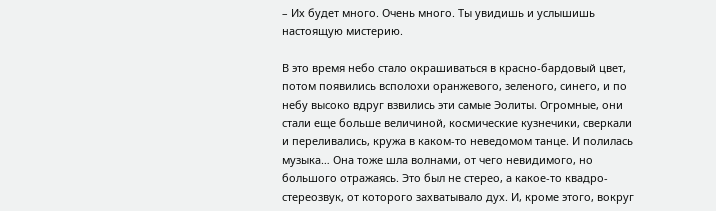– Их будет много. Очень много. Ты увидишь и услышишь настоящую мистерию.

В это время небо стало окрашиваться в красно-бардовый цвет, потом появились всполохи оранжевого, зеленого, синего, и по небу высоко вдруг взвились эти самые Эолиты. Огромные, они стали еще больше величиной, космические кузнечики, сверкали и переливались, кружа в каком-то неведомом танце. И полилась музыка… Она тоже шла волнами, от чего невидимого, но большого отражаясь. Это был не стерео, а какое-то квадро-стереозвук, от которого захватывало дух. И, кроме этого, вокруг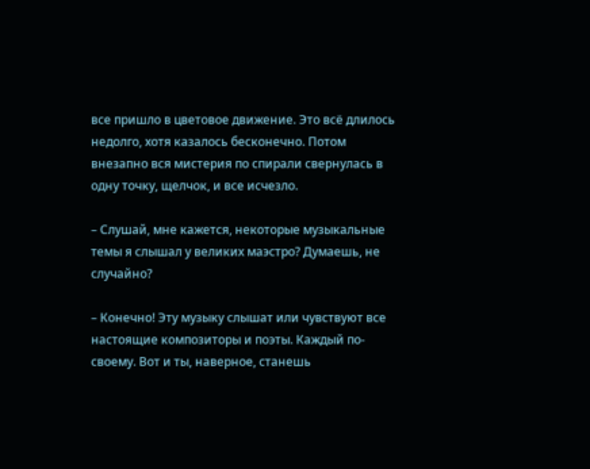все пришло в цветовое движение. Это всё длилось недолго, хотя казалось бесконечно. Потом внезапно вся мистерия по спирали свернулась в одну точку, щелчок, и все исчезло.

– Слушай, мне кажется, некоторые музыкальные темы я слышал у великих маэстро? Думаешь, не случайно?

– Конечно! Эту музыку слышат или чувствуют все настоящие композиторы и поэты. Каждый по-своему. Вот и ты, наверное, станешь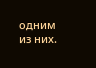одним из них.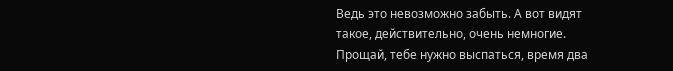Ведь это невозможно забыть. А вот видят такое, действительно, очень немногие. Прощай, тебе нужно выспаться, время два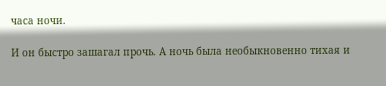часа ночи.

И он быстро зашагал прочь. А ночь была необыкновенно тихая и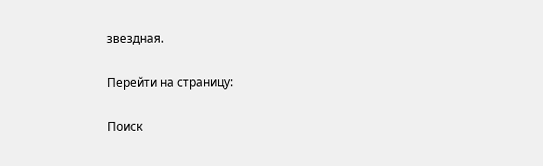звездная.

Перейти на страницу:

Поиск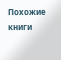Похожие книги